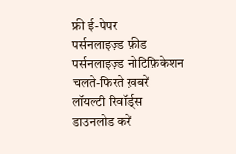फ्री ई-पेपर
पर्सनलाइज़्ड फ़ीड
पर्सनलाइज़्ड नोटिफ़िकेशन
चलते-फिरते ख़बरें
लॉयल्टी रिवॉर्ड्स
डाउनलोड करें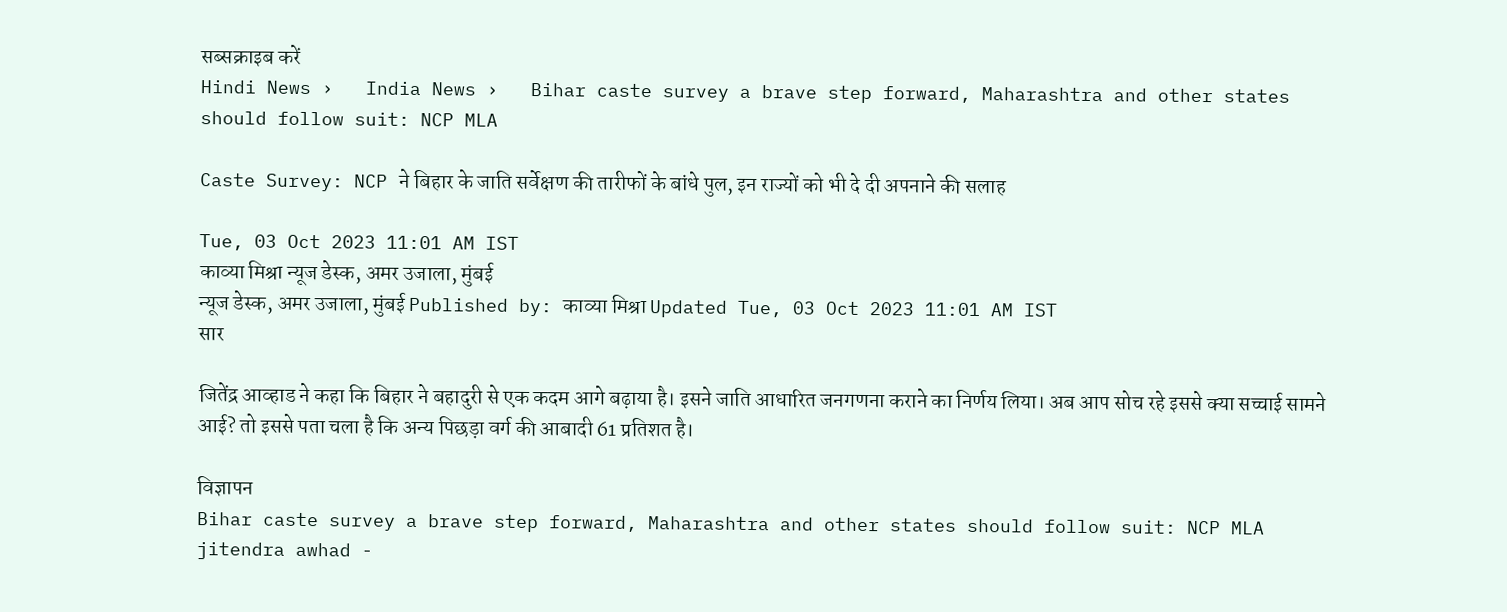सब्सक्राइब करें
Hindi News ›   India News ›   Bihar caste survey a brave step forward, Maharashtra and other states should follow suit: NCP MLA

Caste Survey: NCP ने बिहार के जाति सर्वेक्षण की तारीफों के बांधे पुल, इन राज्यों को भी दे दी अपनाने की सलाह

Tue, 03 Oct 2023 11:01 AM IST
काव्या मिश्रा न्यूज डेस्क, अमर उजाला, मुंबई
न्यूज डेस्क, अमर उजाला, मुंबई Published by: काव्या मिश्रा Updated Tue, 03 Oct 2023 11:01 AM IST
सार

जितेंद्र आव्हाड ने कहा कि बिहार ने बहादुरी से एक कदम आगे बढ़ाया है। इसने जाति आधारित जनगणना कराने का निर्णय लिया। अब आप सोच रहे इससे क्या सच्चाई सामने आई? तो इससे पता चला है कि अन्य पिछड़ा वर्ग की आबादी 61 प्रतिशत है।

विज्ञापन
Bihar caste survey a brave step forward, Maharashtra and other states should follow suit: NCP MLA
jitendra awhad -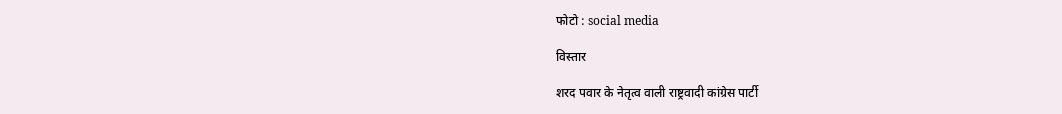फोटो : social media

विस्तार

शरद पवार के नेतृत्व वाली राष्ट्रवादी कांग्रेस पार्टी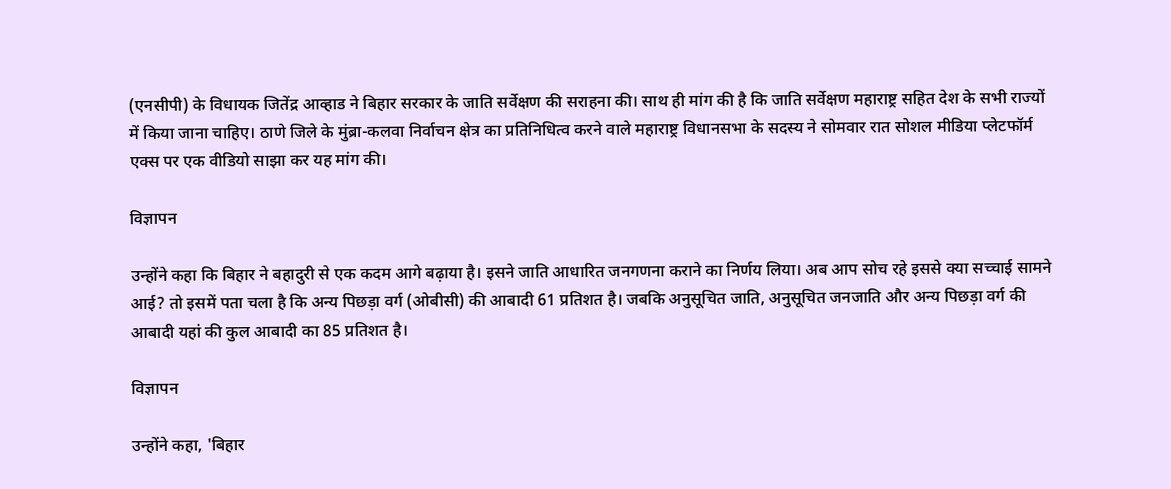(एनसीपी) के विधायक जितेंद्र आव्हाड ने बिहार सरकार के जाति सर्वेक्षण की सराहना की। साथ ही मांग की है कि जाति सर्वेक्षण महाराष्ट्र सहित देश के सभी राज्यों में किया जाना चाहिए। ठाणे जिले के मुंब्रा-कलवा निर्वाचन क्षेत्र का प्रतिनिधित्व करने वाले महाराष्ट्र विधानसभा के सदस्य ने सोमवार रात सोशल मीडिया प्लेटफॉर्म एक्स पर एक वीडियो साझा कर यह मांग की।

विज्ञापन

उन्होंने कहा कि बिहार ने बहादुरी से एक कदम आगे बढ़ाया है। इसने जाति आधारित जनगणना कराने का निर्णय लिया। अब आप सोच रहे इससे क्या सच्चाई सामने आई? तो इसमें पता चला है कि अन्य पिछड़ा वर्ग (ओबीसी) की आबादी 61 प्रतिशत है। जबकि अनुसूचित जाति, अनुसूचित जनजाति और अन्य पिछड़ा वर्ग की आबादी यहां की कुल आबादी का 85 प्रतिशत है।

विज्ञापन

उन्होंने कहा, 'बिहार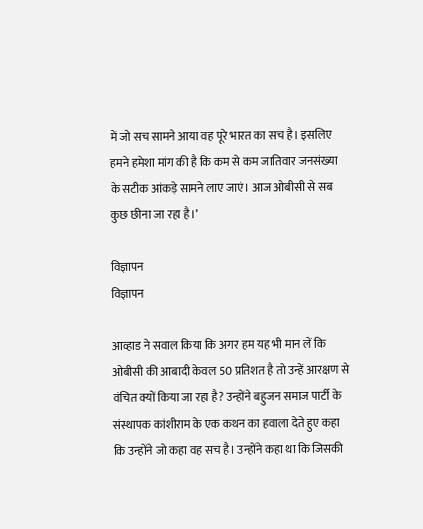में जो सच सामने आया वह पूरे भारत का सच है। इसलिए हमने हमेशा मांग की है कि कम से कम जातिवार जनसंख्या के सटीक आंकड़े सामने लाए जाएं। आज ओबीसी से सब कुछ छीना जा रहा है।’

विज्ञापन
विज्ञापन

आव्हाड ने सवाल किया कि अगर हम यह भी मान लें कि ओबीसी की आबादी केवल 50 प्रतिशत है तो उन्हें आरक्षण से वंचित क्यों किया जा रहा है? उन्होंने बहुजन समाज पार्टी के संस्थापक कांशीराम के एक कथन का हवाला देते हुए कहा कि उन्होंने जो कहा वह सच है। उन्होंने कहा था कि जिसकी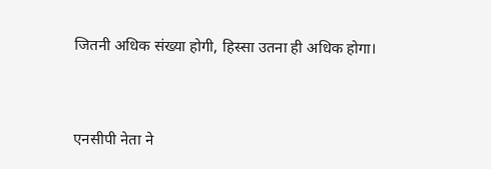जितनी अधिक संख्या होगी, हिस्सा उतना ही अधिक होगा।


एनसीपी नेता ने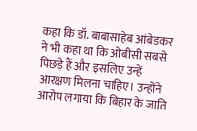कहा कि डॉ. बाबासाहेब आंबेडकर ने भी कहा था कि ओबीसी सबसे पिछड़े हैं और इसलिए उन्हें आरक्षण मिलना चाहिए। उन्होंने आरोप लगाया कि बिहार के जाति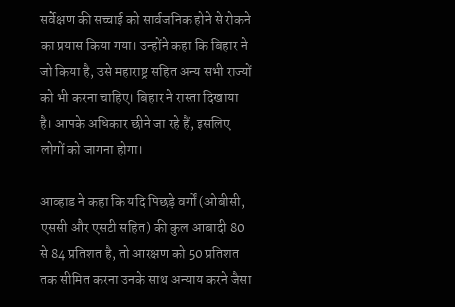सर्वेक्षण की सच्चाई को सार्वजनिक होने से रोकने का प्रयास किया गया। उन्होंने कहा कि बिहार ने जो किया है, उसे महाराष्ट्र सहित अन्य सभी राज्यों को भी करना चाहिए। बिहार ने रास्ता दिखाया है। आपके अधिकार छीने जा रहे हैं, इसलिए लोगों को जागना होगा।

आव्हाड ने कहा कि यदि पिछड़े वर्गों (ओबीसी, एससी और एसटी सहित) की कुल आबादी 80 से 84 प्रतिशत है, तो आरक्षण को 50 प्रतिशत तक सीमित करना उनके साथ अन्याय करने जैसा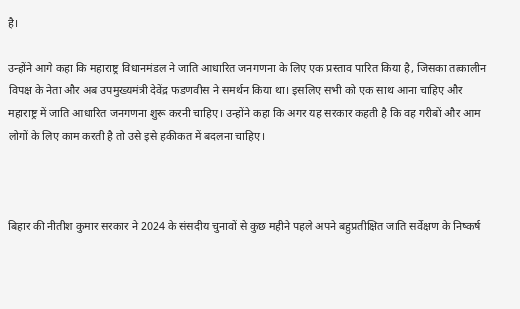है।

उन्होंने आगे कहा कि महाराष्ट्र विधानमंडल ने जाति आधारित जनगणना के लिए एक प्रस्ताव पारित किया है, जिसका तत्कालीन विपक्ष के नेता और अब उपमुख्यमंत्री देवेंद्र फडणवीस ने समर्थन किया था। इसलिए सभी को एक साथ आना चाहिए और महाराष्ट्र में जाति आधारित जनगणना शुरू करनी चाहिए। उन्होंने कहा कि अगर यह सरकार कहती है कि वह गरीबों और आम लोगों के लिए काम करती है तो उसे इसे हकीकत में बदलना चाहिए।



बिहार की नीतीश कुमार सरकार ने 2024 के संसदीय चुनावों से कुछ महीने पहले अपने बहुप्रतीक्षित जाति सर्वेक्षण के निष्कर्ष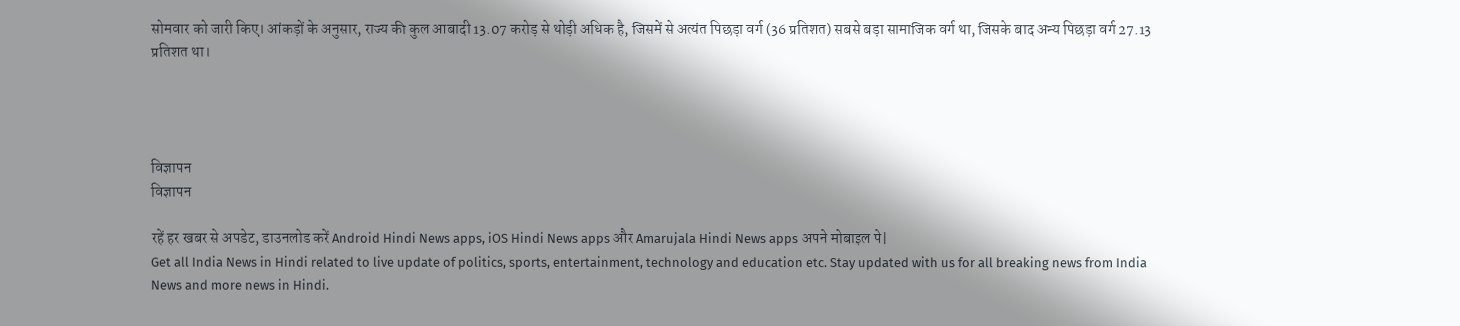सोमवार को जारी किए। आंकड़ों के अनुसार, राज्य की कुल आबादी 13.07 करोड़ से थोड़ी अधिक है, जिसमें से अत्यंत पिछड़ा वर्ग (36 प्रतिशत) सबसे बड़ा सामाजिक वर्ग था, जिसके बाद अन्य पिछड़ा वर्ग 27.13 प्रतिशत था।




विज्ञापन
विज्ञापन

रहें हर खबर से अपडेट, डाउनलोड करें Android Hindi News apps, iOS Hindi News apps और Amarujala Hindi News apps अपने मोबाइल पे|
Get all India News in Hindi related to live update of politics, sports, entertainment, technology and education etc. Stay updated with us for all breaking news from India News and more news in Hindi.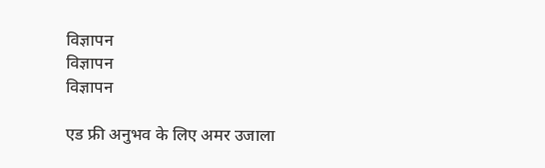विज्ञापन
विज्ञापन
विज्ञापन

एड फ्री अनुभव के लिए अमर उजाला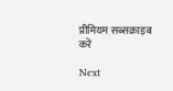प्रीमियम सब्सक्राइब करें

Next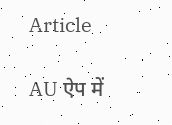Article

AU ऐप में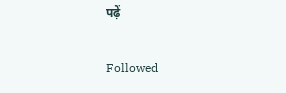पढ़ें

Followed